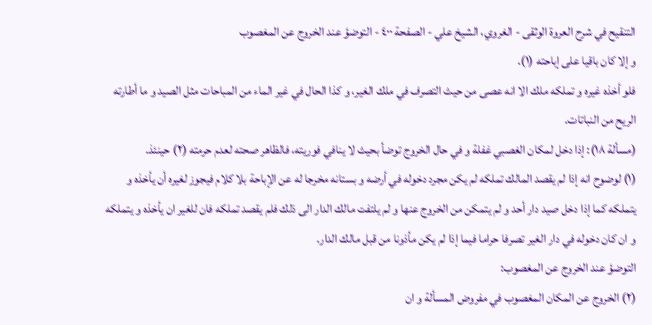التنقيح في شرح العروة الوثقى - الغروي، الشيخ علي - الصفحة ٤٠٠ - التوضؤ عند الخروج عن المغصوب
و إلا كان باقيا على إباحته (١).
فلو أخذه غيره و تملكه ملك الا انه عصى من حيث التصرف في ملك الغير، و كذا الحال في غير الماء من المباحات مثل الصيد و ما أطارته الريح من النباتات.
(مسألة ١٨): إذا دخل لمكان الغصبي غفلة و في حال الخروج توضأ بحيث لا ينافي فوريته، فالظاهر صحته لعدم حرمته (٢) حينئذ.
(١) لوضوح انه إذا لم يقصد المالك تملكه لم يكن مجرد دخوله في أرضه و بستانه مخرجا له عن الإباحة بلا كلام فيجوز لغيره أن يأخذه و يتملكه كما إذا دخل صيد دار أحد و لم يتمكن من الخروج عنها و لم يلتفت مالك الدار الى ذلك فلم يقصد تملكه فان للغير ان يأخذه و يتملكه و ان كان دخوله في دار الغير تصرفا حراما فيما إذا لم يكن مأذونا من قبل مالك الدار.
التوضؤ عند الخروج عن المغصوب:
(٢) الخروج عن المكان المغصوب في مفروض المسألة و ان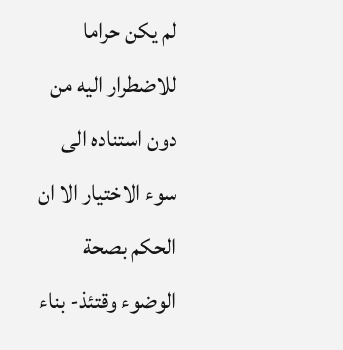لم يكن حراما للاضطرار اليه من دون استناده الى سوء الاختيار الا ان الحكم بصحة الوضوء وقتئذ- بناء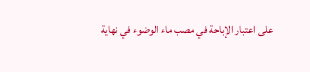على اعتبار الإباحة في مصب ماء الوضوء في نهاية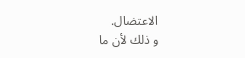الاعتضال.
و ذلك لأن ما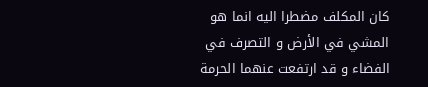كان المكلف مضطرا اليه انما هو المشي في الأرض و التصرف في الفضاء و قد ارتفعت عنهما الحرمة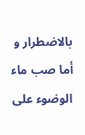بالاضطرار و أما صب ماء الوضوء على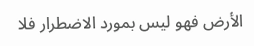الأرض فهو ليس بمورد الاضطرار فلا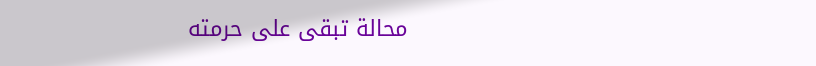محالة تبقى على حرمته